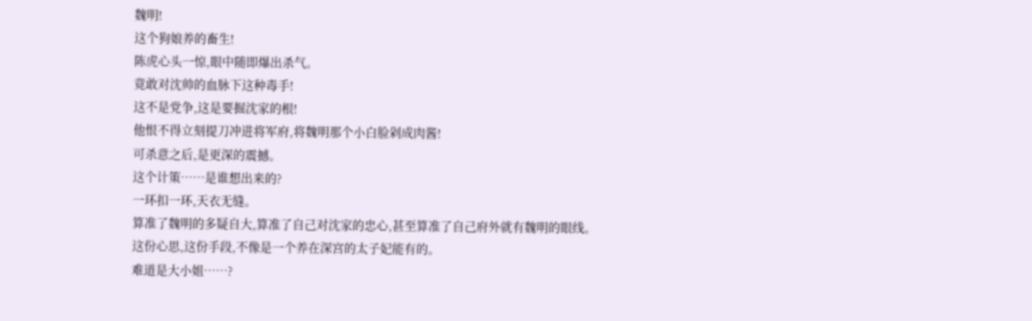魏明!
这个狗娘养的畜生!
陈虎心头一惊,眼中随即爆出杀气。
竟敢对沈帅的血脉下这种毒手!
这不是党争,这是要掘沈家的根!
他恨不得立刻提刀冲进将军府,将魏明那个小白脸剁成肉酱!
可杀意之后,是更深的震撼。
这个计策……是谁想出来的?
一环扣一环,天衣无缝。
算准了魏明的多疑自大,算准了自己对沈家的忠心,甚至算准了自己府外就有魏明的眼线。
这份心思,这份手段,不像是一个养在深宫的太子妃能有的。
难道是大小姐……?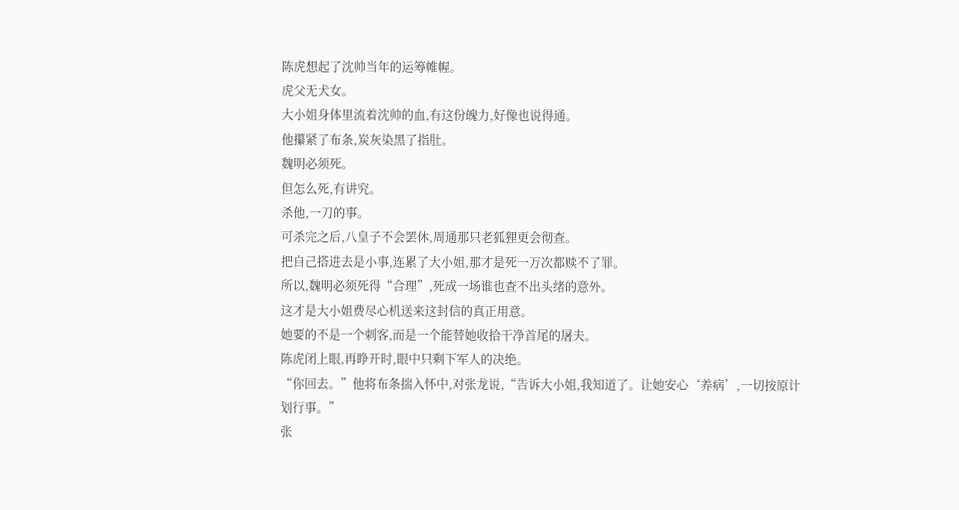陈虎想起了沈帅当年的运筹帷幄。
虎父无犬女。
大小姐身体里流着沈帅的血,有这份魄力,好像也说得通。
他攥紧了布条,炭灰染黑了指肚。
魏明必须死。
但怎么死,有讲究。
杀他,一刀的事。
可杀完之后,八皇子不会罢休,周通那只老狐狸更会彻查。
把自己搭进去是小事,连累了大小姐,那才是死一万次都赎不了罪。
所以,魏明必须死得“合理”,死成一场谁也查不出头绪的意外。
这才是大小姐费尽心机送来这封信的真正用意。
她要的不是一个刺客,而是一个能替她收拾干净首尾的屠夫。
陈虎闭上眼,再睁开时,眼中只剩下军人的决绝。
“你回去。”他将布条揣入怀中,对张龙说,“告诉大小姐,我知道了。让她安心‘养病’,一切按原计划行事。”
张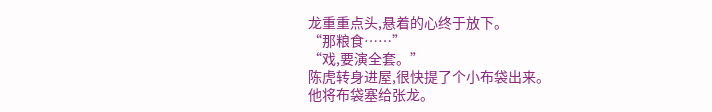龙重重点头,悬着的心终于放下。
“那粮食……”
“戏,要演全套。”
陈虎转身进屋,很快提了个小布袋出来。
他将布袋塞给张龙。